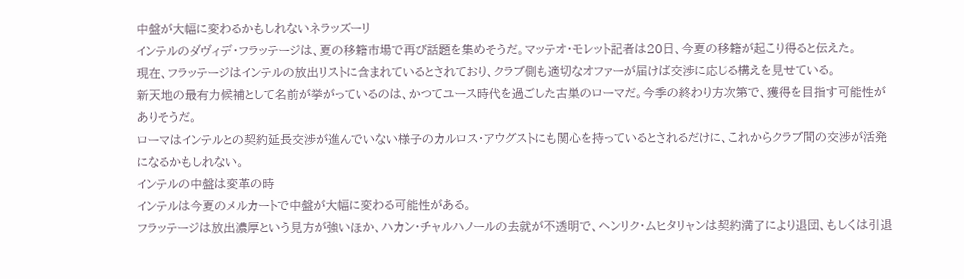中盤が大幅に変わるかもしれないネラッズーリ
インテルのダヴィデ・フラッテージは、夏の移籍市場で再び話題を集めそうだ。マッテオ・モレット記者は20日、今夏の移籍が起こり得ると伝えた。
現在、フラッテージはインテルの放出リストに含まれているとされており、クラブ側も適切なオファーが届けば交渉に応じる構えを見せている。
新天地の最有力候補として名前が挙がっているのは、かつてユース時代を過ごした古巣のローマだ。今季の終わり方次第で、獲得を目指す可能性がありそうだ。
ローマはインテルとの契約延長交渉が進んでいない様子のカルロス・アウグストにも関心を持っているとされるだけに、これからクラブ間の交渉が活発になるかもしれない。
インテルの中盤は変革の時
インテルは今夏のメルカートで中盤が大幅に変わる可能性がある。
フラッテージは放出濃厚という見方が強いほか、ハカン・チャルハノールの去就が不透明で、ヘンリク・ムヒタリャンは契約満了により退団、もしくは引退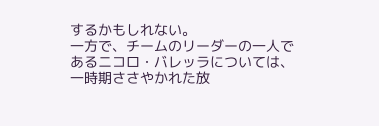するかもしれない。
一方で、チームのリーダーの一人であるニコロ・バレッラについては、一時期ささやかれた放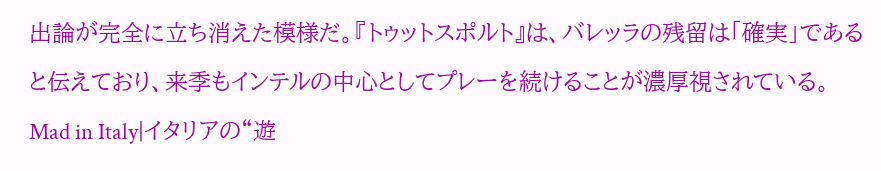出論が完全に立ち消えた模様だ。『トゥットスポルト』は、バレッラの残留は「確実」であると伝えており、来季もインテルの中心としてプレーを続けることが濃厚視されている。
Mad in Italy|イタリアの“遊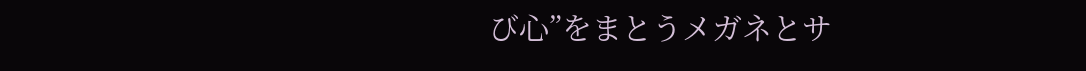び心”をまとうメガネとサ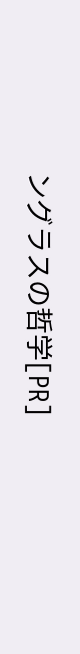ングラスの哲学[PR]